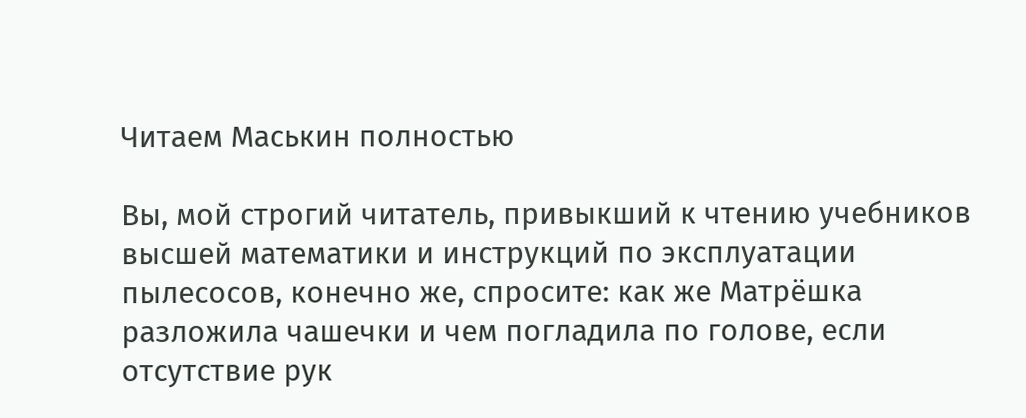Читаем Маськин полностью

Вы, мой строгий читатель, привыкший к чтению учебников высшей математики и инструкций по эксплуатации пылесосов, конечно же, спросите: как же Матрёшка разложила чашечки и чем погладила по голове, если отсутствие рук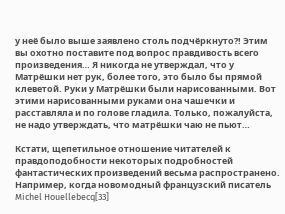у неё было выше заявлено столь подчёркнуто?! Этим вы охотно поставите под вопрос правдивость всего произведения… Я никогда не утверждал, что у Матрёшки нет рук, более того, это было бы прямой клеветой. Руки у Матрёшки были нарисованными. Вот этими нарисованными руками она чашечки и расставляла и по голове гладила. Только, пожалуйста, не надо утверждать, что матрёшки чаю не пьют…

Кстати, щепетильное отношение читателей к правдоподобности некоторых подробностей фантастических произведений весьма распространено. Например, когда новомодный французский писатель Michel Houellebecq[33]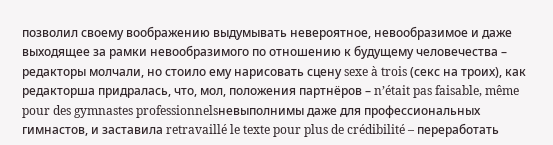позволил своему воображению выдумывать невероятное, невообразимое и даже выходящее за рамки невообразимого по отношению к будущему человечества – редакторы молчали, но стоило ему нарисовать сцену sexe à trois (секс на троих), как редакторша придралась, что, мол, положения партнёров – n’était pas faisable, même pour des gymnastes professionnelsневыполнимы даже для профессиональных гимнастов, и заставила retravaillé le texte pour plus de crédibilité – переработать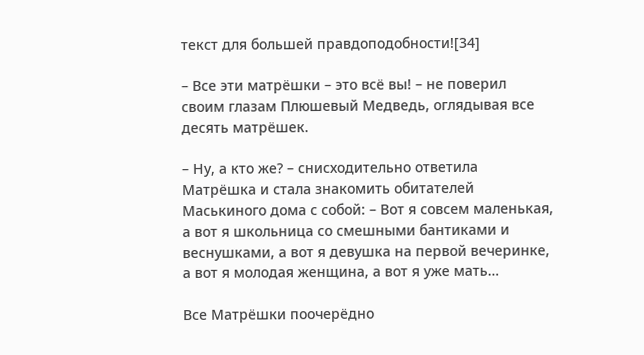текст для большей правдоподобности![34]

– Все эти матрёшки – это всё вы! – не поверил своим глазам Плюшевый Медведь, оглядывая все десять матрёшек.

– Ну, а кто же? – снисходительно ответила Матрёшка и стала знакомить обитателей Маськиного дома с собой: – Вот я совсем маленькая, а вот я школьница со смешными бантиками и веснушками, а вот я девушка на первой вечеринке, а вот я молодая женщина, а вот я уже мать…

Все Матрёшки поочерёдно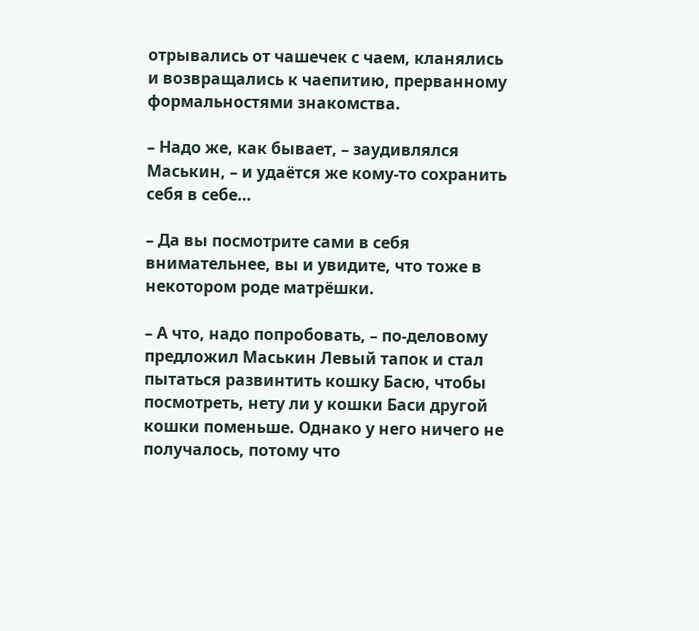отрывались от чашечек с чаем, кланялись и возвращались к чаепитию, прерванному формальностями знакомства.

– Надо же, как бывает, – заудивлялся Маськин, – и удаётся же кому-то сохранить себя в себе…

– Да вы посмотрите сами в себя внимательнее, вы и увидите, что тоже в некотором роде матрёшки.

– А что, надо попробовать, – по-деловому предложил Маськин Левый тапок и стал пытаться развинтить кошку Басю, чтобы посмотреть, нету ли у кошки Баси другой кошки поменьше. Однако у него ничего не получалось, потому что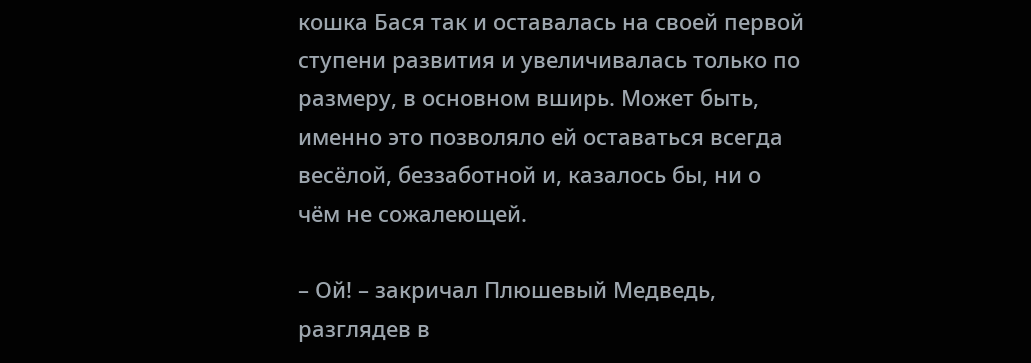кошка Бася так и оставалась на своей первой ступени развития и увеличивалась только по размеру, в основном вширь. Может быть, именно это позволяло ей оставаться всегда весёлой, беззаботной и, казалось бы, ни о чём не сожалеющей.

– Ой! – закричал Плюшевый Медведь, разглядев в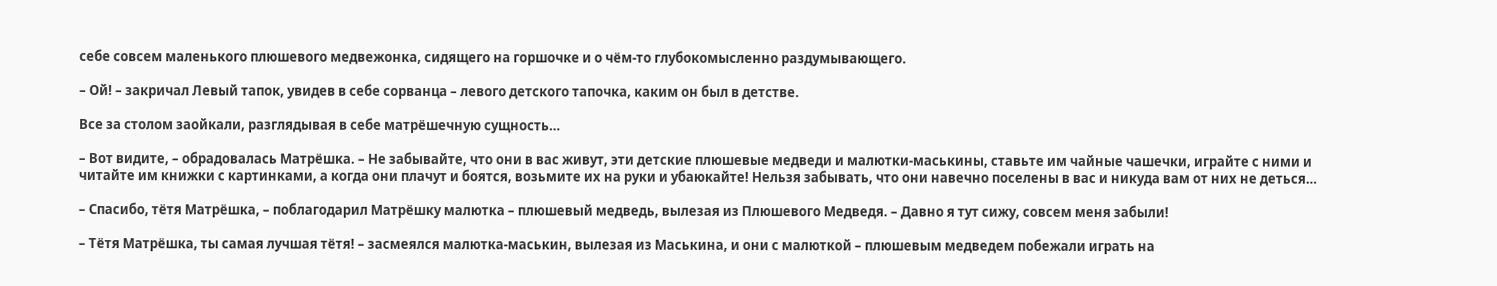себе совсем маленького плюшевого медвежонка, сидящего на горшочке и о чём-то глубокомысленно раздумывающего.

– Ой! – закричал Левый тапок, увидев в себе сорванца – левого детского тапочка, каким он был в детстве.

Все за столом заойкали, разглядывая в себе матрёшечную сущность…

– Вот видите, – обрадовалась Матрёшка. – Не забывайте, что они в вас живут, эти детские плюшевые медведи и малютки-маськины, ставьте им чайные чашечки, играйте с ними и читайте им книжки с картинками, а когда они плачут и боятся, возьмите их на руки и убаюкайте! Нельзя забывать, что они навечно поселены в вас и никуда вам от них не деться…

– Спасибо, тётя Матрёшка, – поблагодарил Матрёшку малютка – плюшевый медведь, вылезая из Плюшевого Медведя. – Давно я тут сижу, совсем меня забыли!

– Тётя Матрёшка, ты самая лучшая тётя! – засмеялся малютка-маськин, вылезая из Маськина, и они с малюткой – плюшевым медведем побежали играть на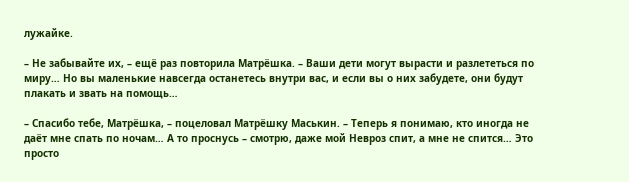лужайке.

– Не забывайте их, – ещё раз повторила Матрёшка. – Ваши дети могут вырасти и разлететься по миру… Но вы маленькие навсегда останетесь внутри вас, и если вы о них забудете, они будут плакать и звать на помощь…

– Спасибо тебе, Матрёшка, – поцеловал Матрёшку Маськин. – Теперь я понимаю, кто иногда не даёт мне спать по ночам… А то проснусь – смотрю, даже мой Невроз спит, а мне не спится… Это просто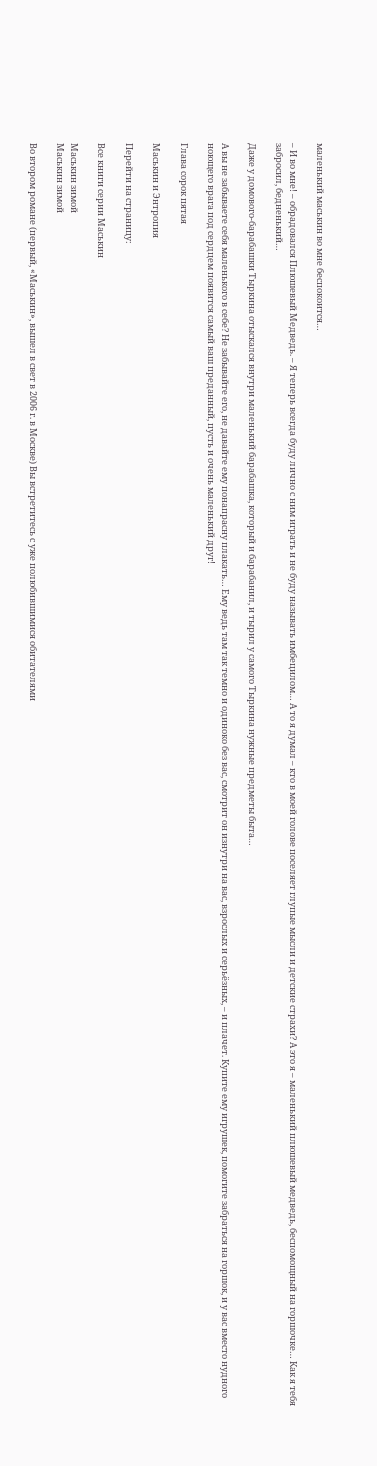маленький маськин во мне беспокоится…

– И во мне! – обрадовался Плюшевый Медведь. – Я теперь всегда буду лично с ним играть и не буду называть имбецилом… А то я думал – кто в моей голове поселяет глупые мысли и детские страхи? А это я – маленький плюшевый медведь, беспомощный на горшочке… Как я тебя забросил, бедненький…

Даже у домового-барабашки Тыркина отыскался внутри маленький барабашка, который и барабанил, и тырил у самого Тыркина нужные предметы быта…

А вы не забываете себя маленького в себе? Не забывайте его, не давайте ему понапрасну плакать… Ему ведь там так темно и одиноко без вас, смотрит он изнутри на вас, взрослых и серьёзных, – и плачет. Купите ему игрушек, помогите забраться на горшок, и у вас вместо нудного ноющего врага под сердцем появится самый ваш преданный, пусть и очень маленький друг!

Глава сорок пятая

Маськин и Энтропия

Перейти на страницу:

Все книги серии Маськин

Маськин зимой
Маськин зимой

Во втором романе (первый, «Маськин», вышел в свет в 2006 г. в Москве) Вы встретитесь с уже полюбившимися обитателями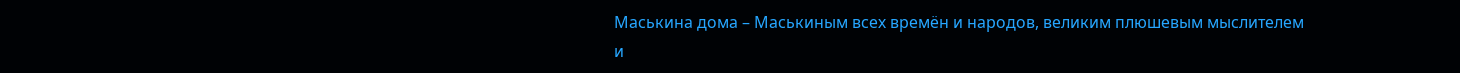Маськина дома – Маськиным всех времён и народов, великим плюшевым мыслителем и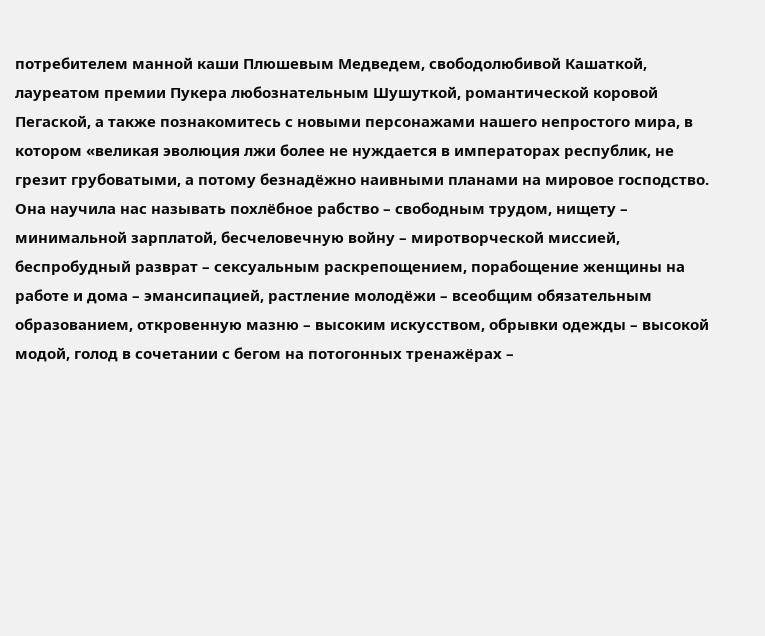потребителем манной каши Плюшевым Медведем, свободолюбивой Кашаткой, лауреатом премии Пукера любознательным Шушуткой, романтической коровой Пегаской, а также познакомитесь с новыми персонажами нашего непростого мира, в котором «великая эволюция лжи более не нуждается в императорах республик, не грезит грубоватыми, а потому безнадёжно наивными планами на мировое господство. Она научила нас называть похлёбное рабство – свободным трудом, нищету – минимальной зарплатой, бесчеловечную войну – миротворческой миссией, беспробудный разврат – сексуальным раскрепощением, порабощение женщины на работе и дома – эмансипацией, растление молодёжи – всеобщим обязательным образованием, откровенную мазню – высоким искусством, обрывки одежды – высокой модой, голод в сочетании с бегом на потогонных тренажёрах –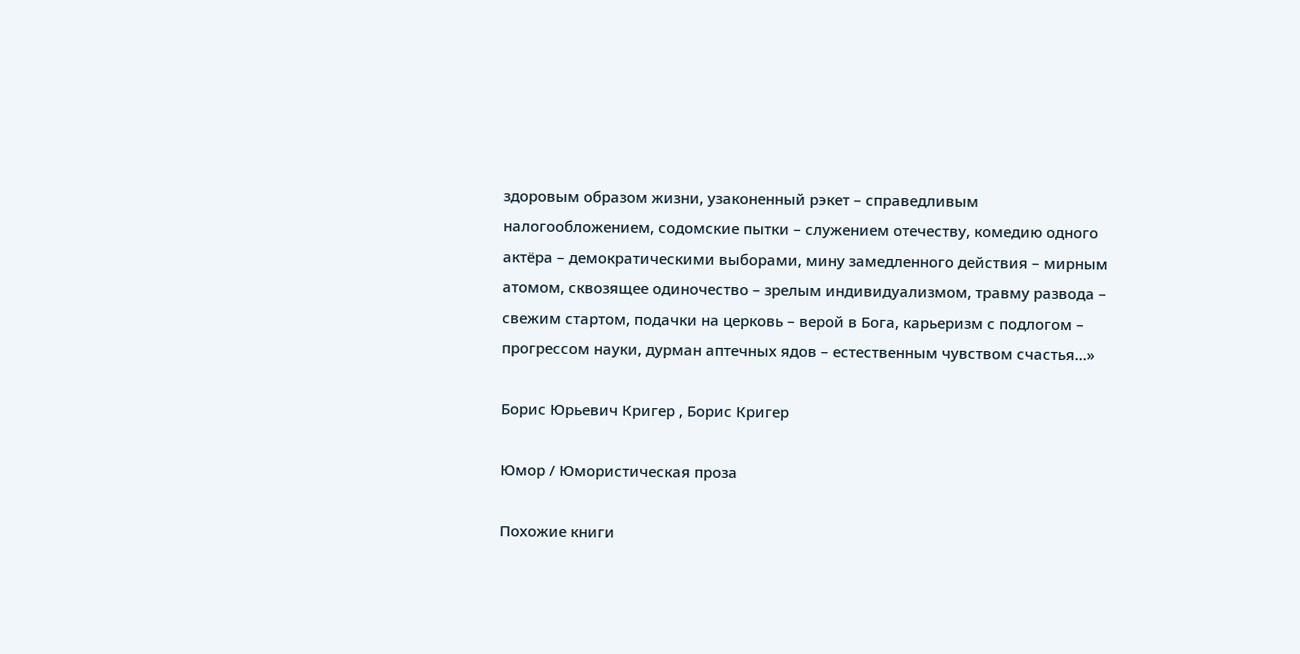здоровым образом жизни, узаконенный рэкет – справедливым налогообложением, содомские пытки – служением отечеству, комедию одного актёра – демократическими выборами, мину замедленного действия – мирным атомом, сквозящее одиночество – зрелым индивидуализмом, травму развода – свежим стартом, подачки на церковь – верой в Бога, карьеризм с подлогом – прогрессом науки, дурман аптечных ядов – естественным чувством счастья…»

Борис Юрьевич Кригер , Борис Кригер

Юмор / Юмористическая проза

Похожие книги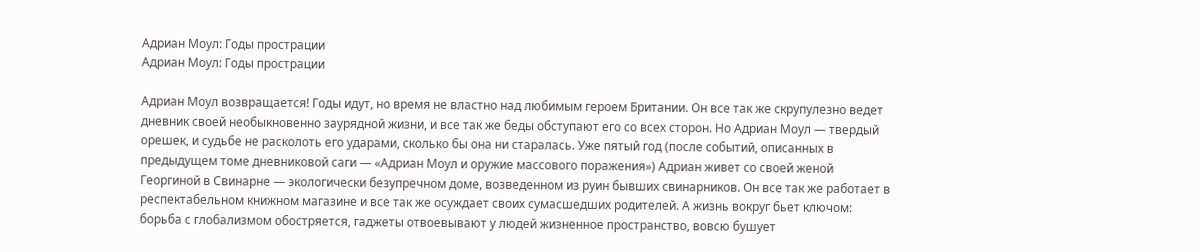Адриан Моул: Годы прострации
Адриан Моул: Годы прострации

Адриан Моул возвращается! Годы идут, но время не властно над любимым героем Британии. Он все так же скрупулезно ведет дневник своей необыкновенно заурядной жизни, и все так же беды обступают его со всех сторон. Но Адриан Моул — твердый орешек, и судьбе не расколоть его ударами, сколько бы она ни старалась. Уже пятый год (после событий, описанных в предыдущем томе дневниковой саги — «Адриан Моул и оружие массового поражения») Адриан живет со своей женой Георгиной в Свинарне — экологически безупречном доме, возведенном из руин бывших свинарников. Он все так же работает в респектабельном книжном магазине и все так же осуждает своих сумасшедших родителей. А жизнь вокруг бьет ключом: борьба с глобализмом обостряется, гаджеты отвоевывают у людей жизненное пространство, вовсю бушует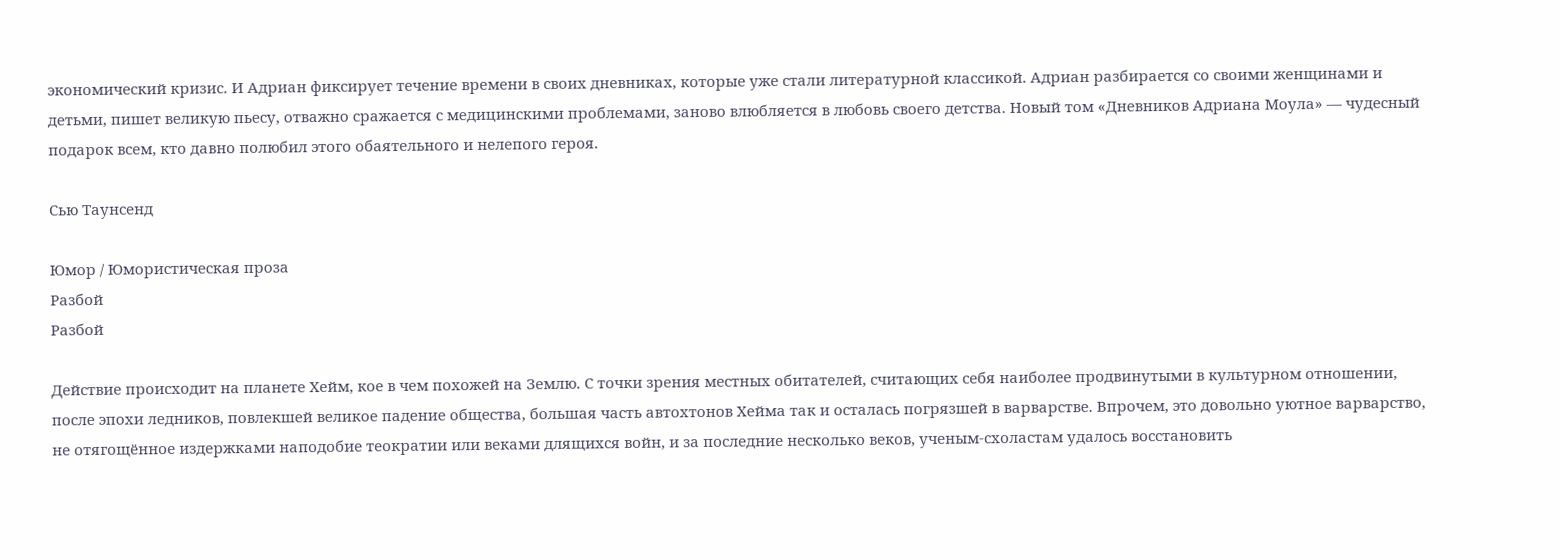экономический кризис. И Адриан фиксирует течение времени в своих дневниках, которые уже стали литературной классикой. Адриан разбирается со своими женщинами и детьми, пишет великую пьесу, отважно сражается с медицинскими проблемами, заново влюбляется в любовь своего детства. Новый том «Дневников Адриана Моула» — чудесный подарок всем, кто давно полюбил этого обаятельного и нелепого героя.

Сью Таунсенд

Юмор / Юмористическая проза
Разбой
Разбой

Действие происходит на планете Хейм, кое в чем похожей на Землю. С точки зрения местных обитателей, считающих себя наиболее продвинутыми в культурном отношении, после эпохи ледников, повлекшей великое падение общества, большая часть автохтонов Хейма так и осталась погрязшей в варварстве. Впрочем, это довольно уютное варварство, не отягощённое издержками наподобие теократии или веками длящихся войн, и за последние несколько веков, ученым-схоластам удалось восстановить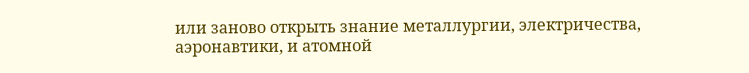или заново открыть знание металлургии, электричества, аэронавтики, и атомной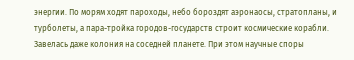энергии. По морям ходят пароходы, небо бороздят аэронаосы, стратопланы, и турболеты, а пара-тройка городов-государств строит космические корабли. Завелась даже колония на соседней планете. При этом научные споры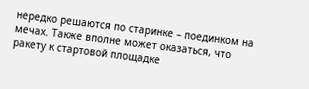нередко решаются по старинке – поединком на мечах. Также вполне может оказаться, что ракету к стартовой площадке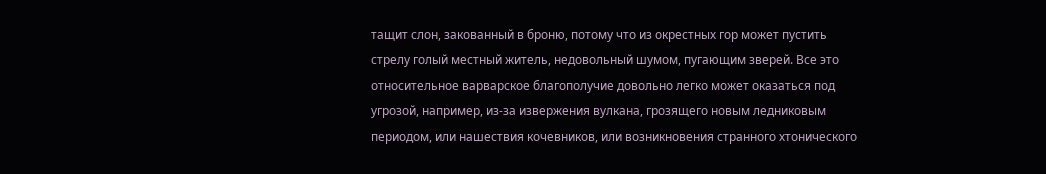тащит слон, закованный в броню, потому что из окрестных гор может пустить стрелу голый местный житель, недовольный шумом, пугающим зверей. Все это относительное варварское благополучие довольно легко может оказаться под угрозой, например, из-за извержения вулкана, грозящего новым ледниковым периодом, или нашествия кочевников, или возникновения странного хтонического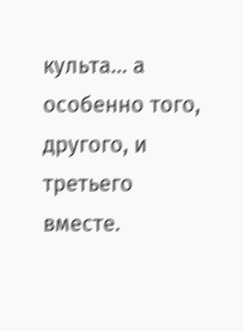культа… а особенно того, другого, и третьего вместе.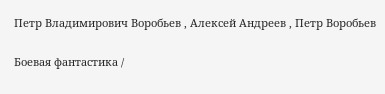Петр Владимирович Воробьев , Алексей Андреев , Петр Воробьев

Боевая фантастика /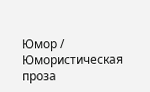Юмор / Юмористическая проза